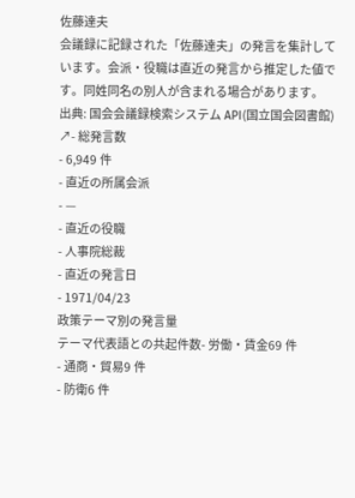佐藤達夫
会議録に記録された「佐藤達夫」の発言を集計しています。会派・役職は直近の発言から推定した値です。同姓同名の別人が含まれる場合があります。
出典: 国会会議録検索システム API(国立国会図書館) ↗- 総発言数
- 6,949 件
- 直近の所属会派
- —
- 直近の役職
- 人事院総裁
- 直近の発言日
- 1971/04/23
政策テーマ別の発言量
テーマ代表語との共起件数- 労働・賃金69 件
- 通商・貿易9 件
- 防衛6 件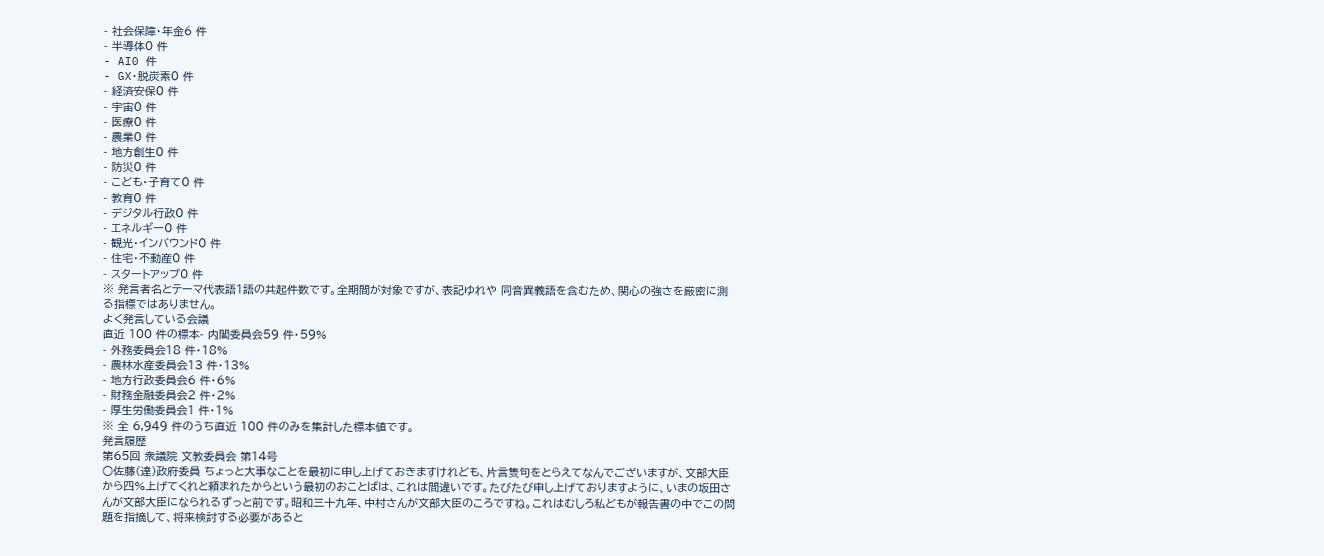- 社会保障・年金6 件
- 半導体0 件
- AI0 件
- GX・脱炭素0 件
- 経済安保0 件
- 宇宙0 件
- 医療0 件
- 農業0 件
- 地方創生0 件
- 防災0 件
- こども・子育て0 件
- 教育0 件
- デジタル行政0 件
- エネルギー0 件
- 観光・インバウンド0 件
- 住宅・不動産0 件
- スタートアップ0 件
※ 発言者名とテーマ代表語1語の共起件数です。全期間が対象ですが、表記ゆれや 同音異義語を含むため、関心の強さを厳密に測る指標ではありません。
よく発言している会議
直近 100 件の標本- 内閣委員会59 件・59%
- 外務委員会18 件・18%
- 農林水産委員会13 件・13%
- 地方行政委員会6 件・6%
- 財務金融委員会2 件・2%
- 厚生労働委員会1 件・1%
※ 全 6,949 件のうち直近 100 件のみを集計した標本値です。
発言履歴
第65回 衆議院 文教委員会 第14号
○佐藤(達)政府委員 ちょっと大事なことを最初に申し上げておきますけれども、片言隻句をとらえてなんでございますが、文部大臣から四%上げてくれと頼まれたからという最初のおことばは、これは間違いです。たびたび申し上げておりますように、いまの坂田さんが文部大臣になられるずっと前です。昭和三十九年、中村さんが文部大臣のころですね。これはむしろ私どもが報告書の中でこの問題を指摘して、将来検討する必要があると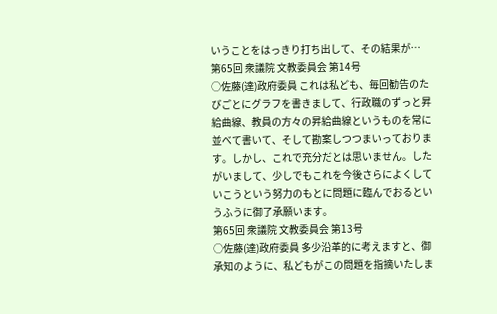いうことをはっきり打ち出して、その結果が…
第65回 衆議院 文教委員会 第14号
○佐藤(達)政府委員 これは私ども、毎回勧告のたびごとにグラフを書きまして、行政職のずっと昇給曲線、教員の方々の昇給曲線というものを常に並べて書いて、そして勘案しつつまいっております。しかし、これで充分だとは思いません。したがいまして、少しでもこれを今後さらによくしていこうという努力のもとに問題に臨んでおるというふうに御了承願います。
第65回 衆議院 文教委員会 第13号
○佐藤(達)政府委員 多少沿革的に考えますと、御承知のように、私どもがこの問題を指摘いたしま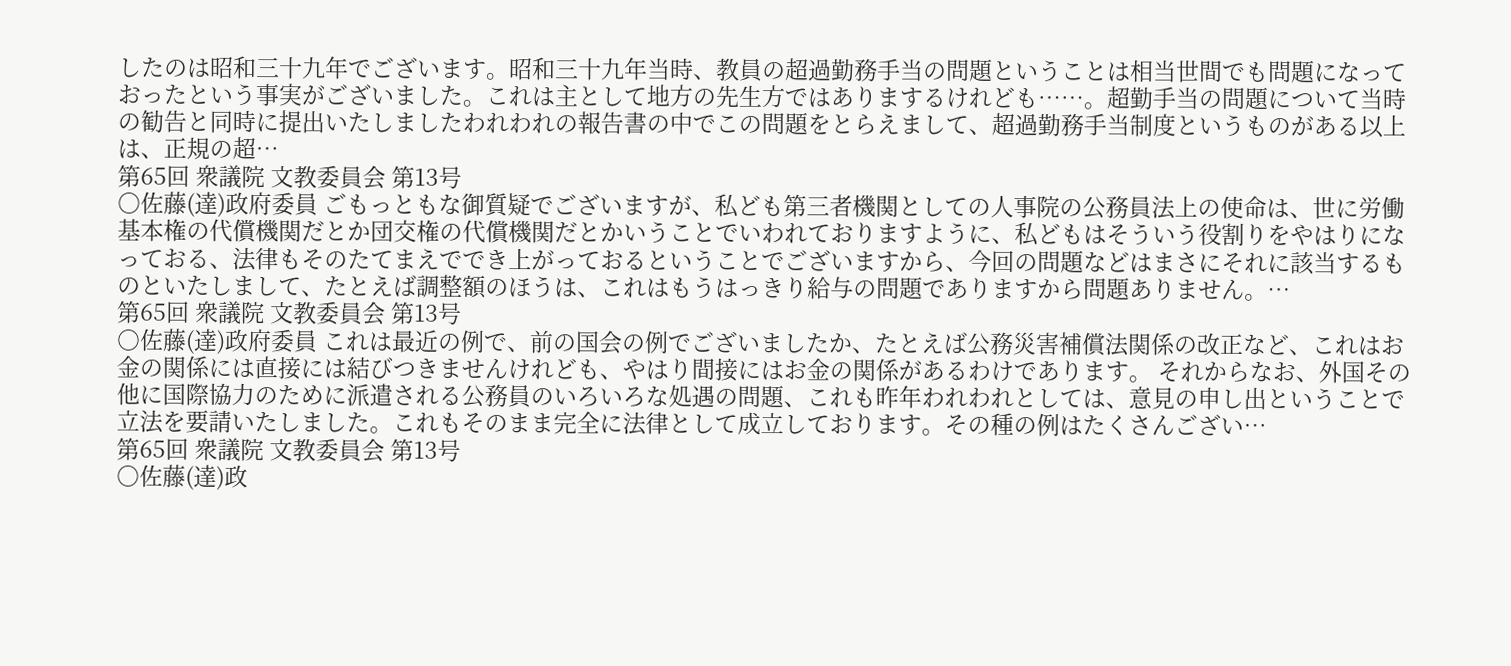したのは昭和三十九年でございます。昭和三十九年当時、教員の超過勤務手当の問題ということは相当世間でも問題になっておったという事実がございました。これは主として地方の先生方ではありまするけれども……。超勤手当の問題について当時の勧告と同時に提出いたしましたわれわれの報告書の中でこの問題をとらえまして、超過勤務手当制度というものがある以上は、正規の超…
第65回 衆議院 文教委員会 第13号
○佐藤(達)政府委員 ごもっともな御質疑でございますが、私ども第三者機関としての人事院の公務員法上の使命は、世に労働基本権の代償機関だとか団交権の代償機関だとかいうことでいわれておりますように、私どもはそういう役割りをやはりになっておる、法律もそのたてまえででき上がっておるということでございますから、今回の問題などはまさにそれに該当するものといたしまして、たとえば調整額のほうは、これはもうはっきり給与の問題でありますから問題ありません。…
第65回 衆議院 文教委員会 第13号
○佐藤(達)政府委員 これは最近の例で、前の国会の例でございましたか、たとえば公務災害補償法関係の改正など、これはお金の関係には直接には結びつきませんけれども、やはり間接にはお金の関係があるわけであります。 それからなお、外国その他に国際協力のために派遣される公務員のいろいろな処遇の問題、これも昨年われわれとしては、意見の申し出ということで立法を要請いたしました。これもそのまま完全に法律として成立しております。その種の例はたくさんござい…
第65回 衆議院 文教委員会 第13号
○佐藤(達)政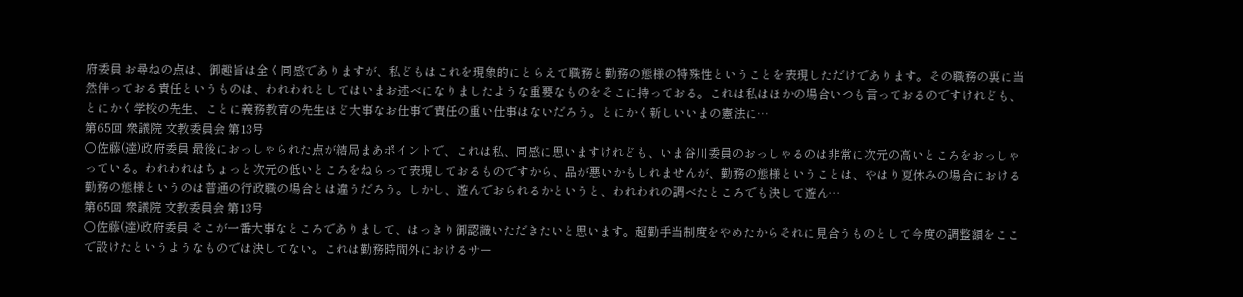府委員 お尋ねの点は、御趣旨は全く同感でありますが、私どもはこれを現象的にとらえて職務と勤務の態様の特殊性ということを表現しただけであります。その職務の裏に当然伴っておる責任というものは、われわれとしてはいまお述べになりましたような重要なものをそこに持っておる。これは私はほかの場合いつも言っておるのですけれども、とにかく学校の先生、ことに義務教育の先生ほど大事なお仕事で責任の重い仕事はないだろう。とにかく新しいいまの憲法に…
第65回 衆議院 文教委員会 第13号
○佐藤(達)政府委員 最後におっしゃられた点が結局まあポイントで、これは私、同感に思いますけれども、いま谷川委員のおっしゃるのは非常に次元の高いところをおっしゃっている。われわれはちょっと次元の低いところをねらって表現しておるものですから、品が悪いかもしれませんが、勤務の態様ということは、やはり夏休みの場合における勤務の態様というのは普通の行政職の場合とは違うだろう。しかし、遊んでおられるかというと、われわれの調べたところでも決して遊ん…
第65回 衆議院 文教委員会 第13号
○佐藤(達)政府委員 そこが一番大事なところでありまして、はっきり御認識いただきたいと思います。超勤手当制度をやめたからそれに見合うものとして今度の調整額をここで設けたというようなものでは決してない。これは勤務時間外におけるサー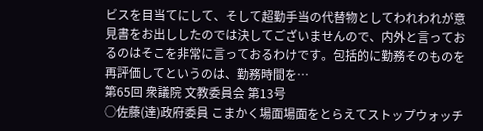ビスを目当てにして、そして超勤手当の代替物としてわれわれが意見書をお出ししたのでは決してございませんので、内外と言っておるのはそこを非常に言っておるわけです。包括的に勤務そのものを再評価してというのは、勤務時間を…
第65回 衆議院 文教委員会 第13号
○佐藤(達)政府委員 こまかく場面場面をとらえてストップウォッチ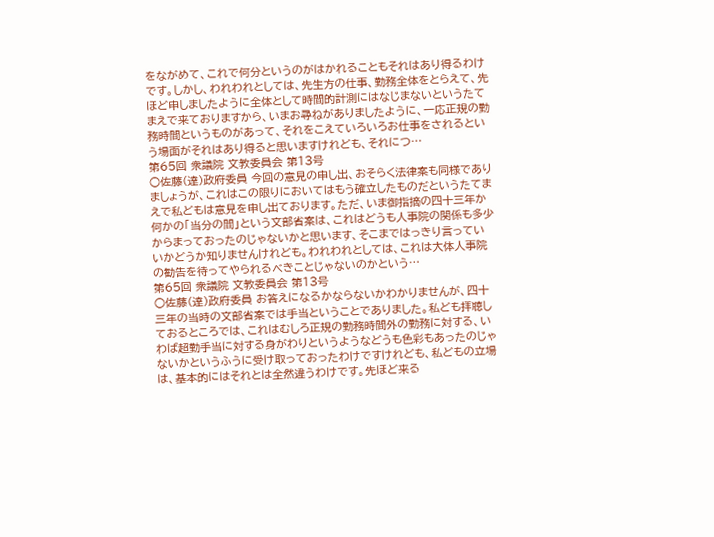をながめて、これで何分というのがはかれることもそれはあり得るわけです。しかし、われわれとしては、先生方の仕事、勤務全体をとらえて、先ほど申しましたように全体として時間的計測にはなじまないというたてまえで来ておりますから、いまお尋ねがありましたように、一応正規の勤務時間というものがあって、それをこえていろいろお仕事をされるという場面がそれはあり得ると思いますけれども、それにつ…
第65回 衆議院 文教委員会 第13号
○佐藤(達)政府委員 今回の意見の申し出、おそらく法律案も同様でありましょうが、これはこの限りにおいてはもう確立したものだというたてまえで私どもは意見を申し出ております。ただ、いま御指摘の四十三年か何かの「当分の間」という文部省案は、これはどうも人事院の関係も多少からまっておったのじゃないかと思います、そこまではっきり言っていいかどうか知りませんけれども。われわれとしては、これは大体人事院の勧告を待ってやられるべきことじゃないのかという…
第65回 衆議院 文教委員会 第13号
○佐藤(達)政府委員 お答えになるかならないかわかりませんが、四十三年の当時の文部省案では手当ということでありました。私ども拝聴しておるところでは、これはむしろ正規の勤務時間外の勤務に対する、いわば超勤手当に対する身がわりというようなどうも色彩もあったのじゃないかというふうに受け取っておったわけですけれども、私どもの立場は、基本的にはそれとは全然違うわけです。先ほど来る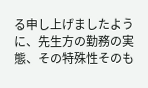る申し上げましたように、先生方の勤務の実態、その特殊性そのも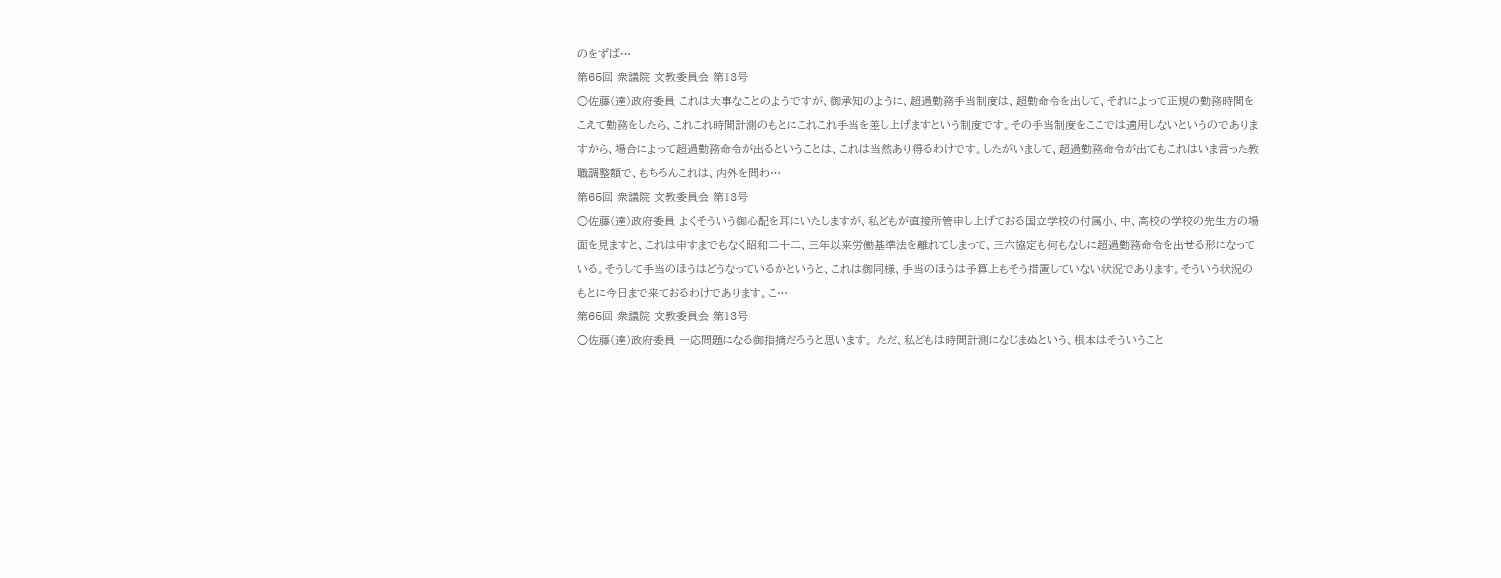のをずば…
第65回 衆議院 文教委員会 第13号
○佐藤(達)政府委員 これは大事なことのようですが、御承知のように、超過勤務手当制度は、超勤命令を出して、それによって正規の勤務時間をこえて勤務をしたら、これこれ時間計測のもとにこれこれ手当を差し上げますという制度です。その手当制度をここでは適用しないというのでありますから、場合によって超過勤務命令が出るということは、これは当然あり得るわけです。したがいまして、超過勤務命令が出てもこれはいま言った教職調整額で、もちろんこれは、内外を問わ…
第65回 衆議院 文教委員会 第13号
○佐藤(達)政府委員 よくそういう御心配を耳にいたしますが、私どもが直接所管申し上げておる国立学校の付属小、中、高校の学校の先生方の場面を見ますと、これは申すまでもなく昭和二十二、三年以来労働基準法を離れてしまって、三六協定も何もなしに超過勤務命令を出せる形になっている。そうして手当のほうはどうなっているかというと、これは御同様、手当のほうは予算上もそう措置していない状況であります。そういう状況のもとに今日まで来ておるわけであります。こ…
第65回 衆議院 文教委員会 第13号
○佐藤(達)政府委員 一応問題になる御指摘だろうと思います。 ただ、私どもは時間計測になじまぬという、根本はそういうこと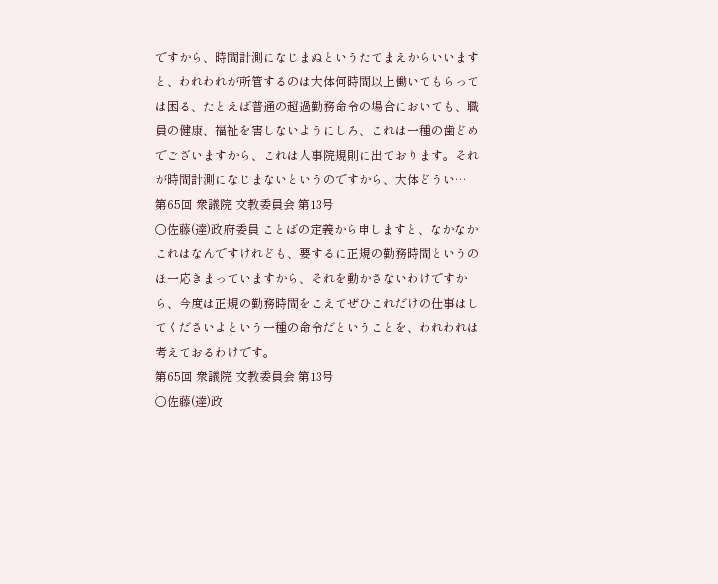ですから、時間計測になじまぬというたてまえからいいますと、われわれが所管するのは大体何時間以上働いてもらっては困る、たとえば普通の超過勤務命令の場合においても、職員の健康、福祉を害しないようにしろ、これは一種の歯どめでございますから、これは人事院規則に出ております。それが時間計測になじまないというのですから、大体どうい…
第65回 衆議院 文教委員会 第13号
○佐藤(達)政府委員 ことばの定義から申しますと、なかなかこれはなんですけれども、要するに正規の勤務時間というのほ一応きまっていますから、それを動かさないわけですから、今度は正規の勤務時間をこえてぜひこれだけの仕事はしてくださいよという一種の命令だということを、われわれは考えておるわけです。
第65回 衆議院 文教委員会 第13号
○佐藤(達)政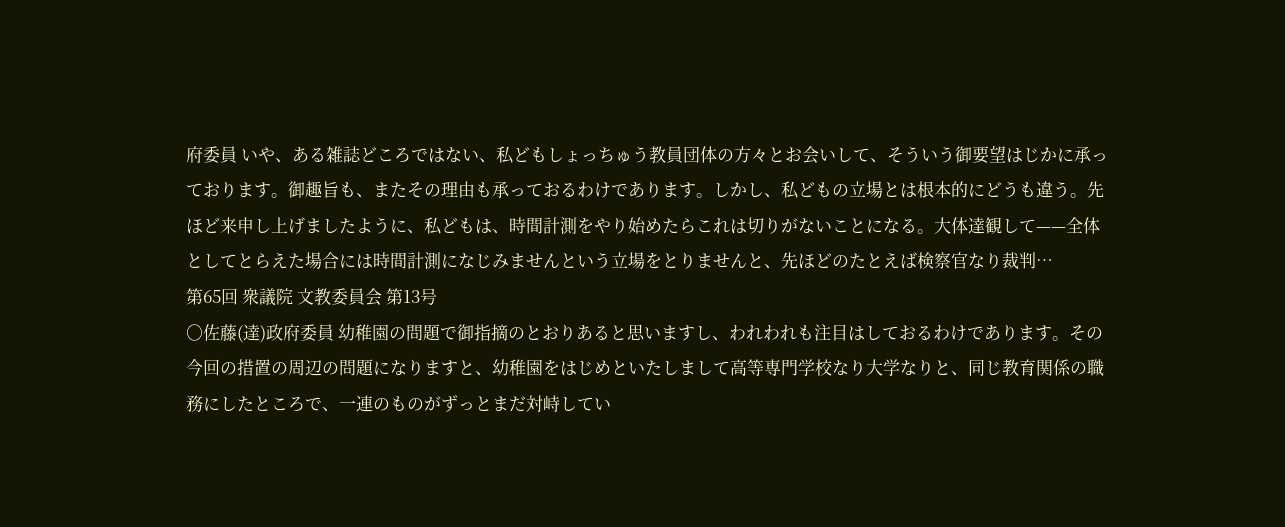府委員 いや、ある雑誌どころではない、私どもしょっちゅう教員団体の方々とお会いして、そういう御要望はじかに承っております。御趣旨も、またその理由も承っておるわけであります。しかし、私どもの立場とは根本的にどうも違う。先ほど来申し上げましたように、私どもは、時間計測をやり始めたらこれは切りがないことになる。大体達観して——全体としてとらえた場合には時間計測になじみませんという立場をとりませんと、先ほどのたとえば検察官なり裁判…
第65回 衆議院 文教委員会 第13号
○佐藤(達)政府委員 幼稚園の問題で御指摘のとおりあると思いますし、われわれも注目はしておるわけであります。その今回の措置の周辺の問題になりますと、幼稚園をはじめといたしまして高等専門学校なり大学なりと、同じ教育関係の職務にしたところで、一連のものがずっとまだ対峙してい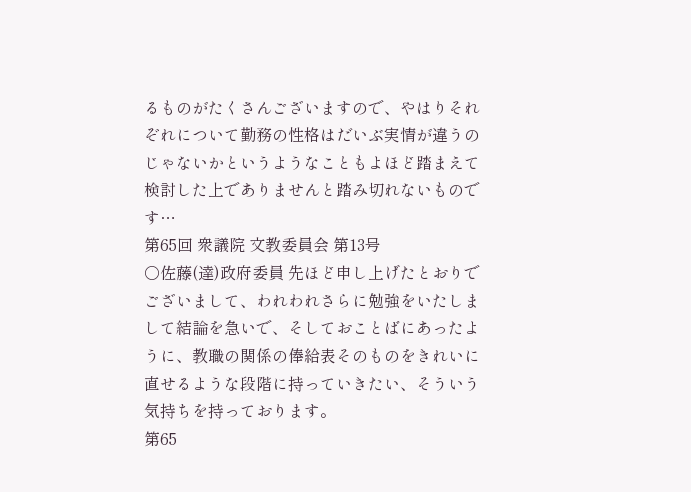るものがたくさんございますので、やはりそれぞれについて勤務の性格はだいぶ実情が違うのじゃないかというようなこともよほど踏まえて検討した上でありませんと踏み切れないものです…
第65回 衆議院 文教委員会 第13号
○佐藤(達)政府委員 先ほど申し上げたとおりでございまして、われわれさらに勉強をいたしまして結論を急いで、そしておことばにあったように、教職の関係の俸給表そのものをきれいに直せるような段階に持っていきたい、そういう気持ちを持っております。
第65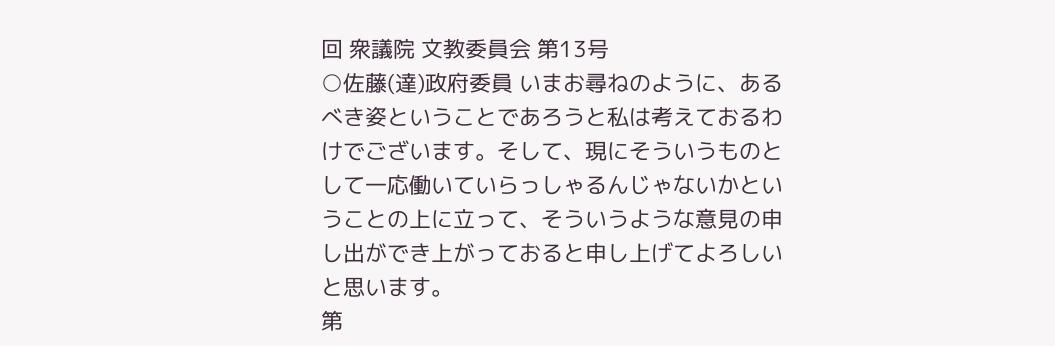回 衆議院 文教委員会 第13号
○佐藤(達)政府委員 いまお尋ねのように、あるべき姿ということであろうと私は考えておるわけでございます。そして、現にそういうものとして一応働いていらっしゃるんじゃないかということの上に立って、そういうような意見の申し出ができ上がっておると申し上げてよろしいと思います。
第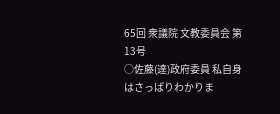65回 衆議院 文教委員会 第13号
○佐藤(達)政府委員 私自身はさっぱりわかりま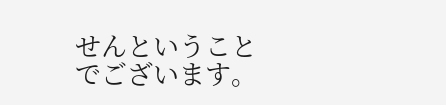せんということでございます。